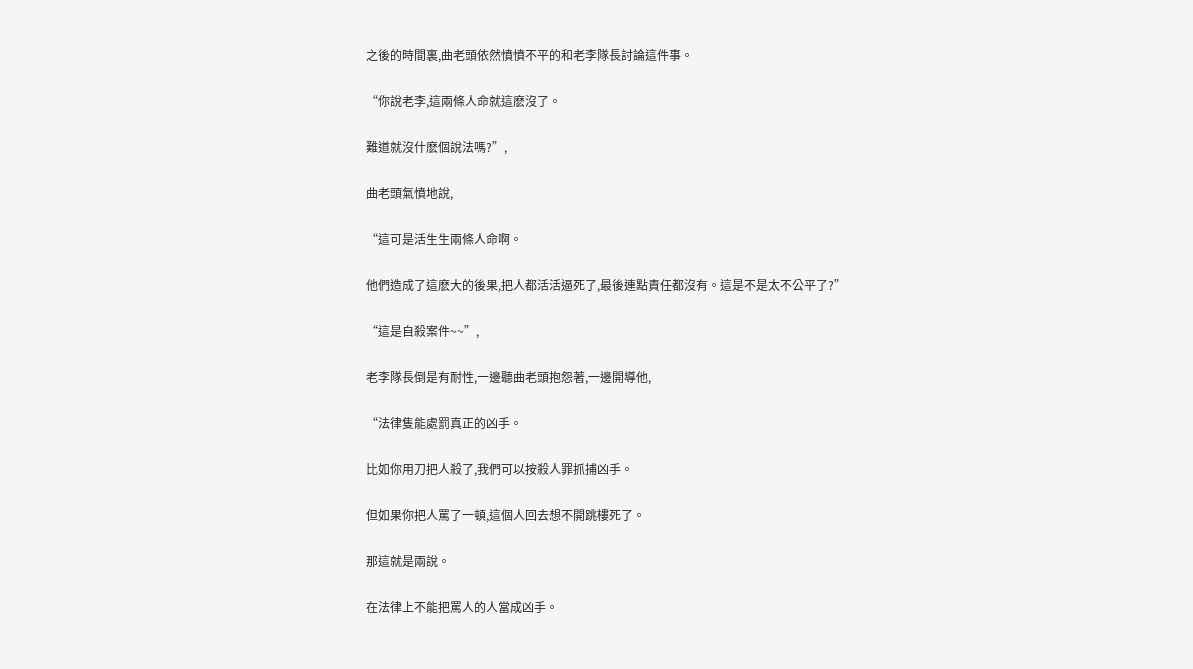之後的時間裏,曲老頭依然憤憤不平的和老李隊長討論這件事。

“你說老李,這兩條人命就這麽沒了。

難道就沒什麽個說法嗎?”,

曲老頭氣憤地說,

“這可是活生生兩條人命啊。

他們造成了這麽大的後果,把人都活活逼死了,最後連點責任都沒有。這是不是太不公平了?”

“這是自殺案件~~”,

老李隊長倒是有耐性,一邊聽曲老頭抱怨著,一邊開導他,

“法律隻能處罰真正的凶手。

比如你用刀把人殺了,我們可以按殺人罪抓捕凶手。

但如果你把人罵了一頓,這個人回去想不開跳樓死了。

那這就是兩說。

在法律上不能把罵人的人當成凶手。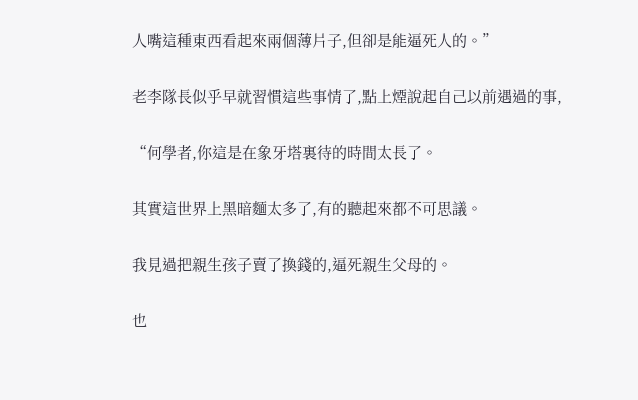人嘴這種東西看起來兩個薄片子,但卻是能逼死人的。”

老李隊長似乎早就習慣這些事情了,點上煙說起自己以前遇過的事,

“何學者,你這是在象牙塔裏待的時間太長了。

其實這世界上黑暗麵太多了,有的聽起來都不可思議。

我見過把親生孩子賣了換錢的,逼死親生父母的。

也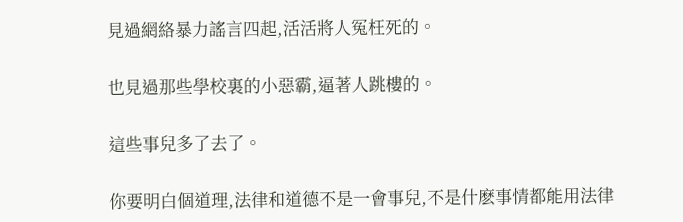見過網絡暴力謠言四起,活活將人冤枉死的。

也見過那些學校裏的小惡霸,逼著人跳樓的。

這些事兒多了去了。

你要明白個道理,法律和道德不是一會事兒,不是什麽事情都能用法律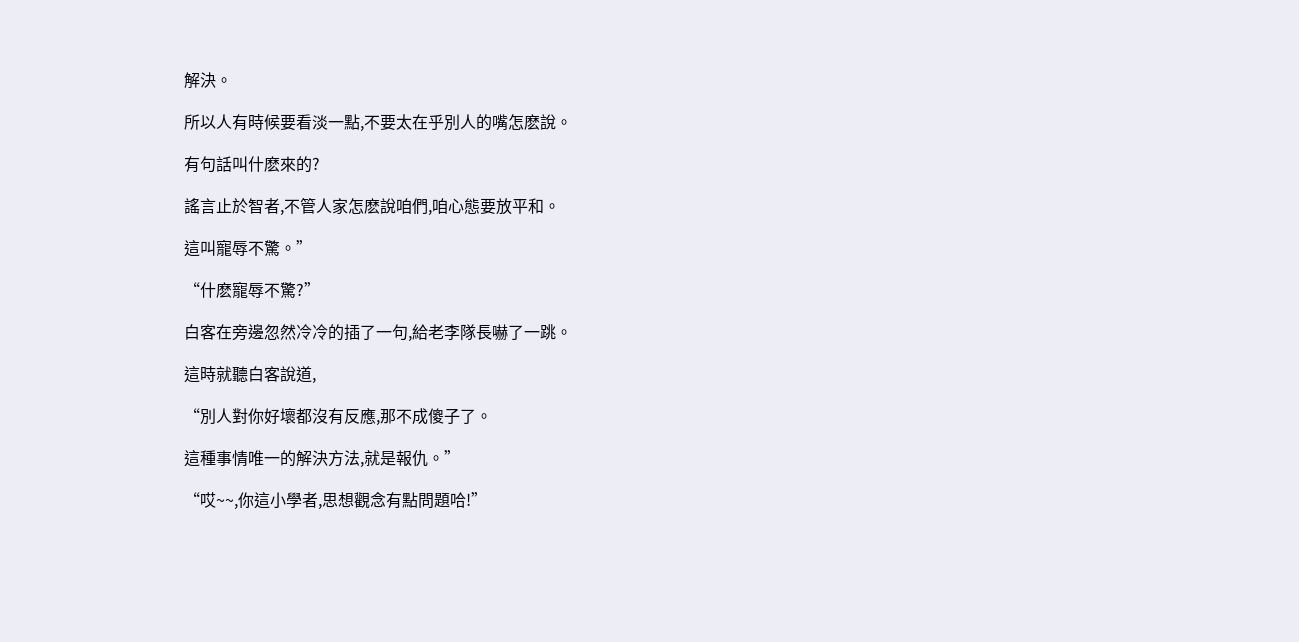解決。

所以人有時候要看淡一點,不要太在乎別人的嘴怎麽說。

有句話叫什麽來的?

謠言止於智者,不管人家怎麽說咱們,咱心態要放平和。

這叫寵辱不驚。”

“什麽寵辱不驚?”

白客在旁邊忽然冷冷的插了一句,給老李隊長嚇了一跳。

這時就聽白客說道,

“別人對你好壞都沒有反應,那不成傻子了。

這種事情唯一的解決方法,就是報仇。”

“哎~~,你這小學者,思想觀念有點問題哈!”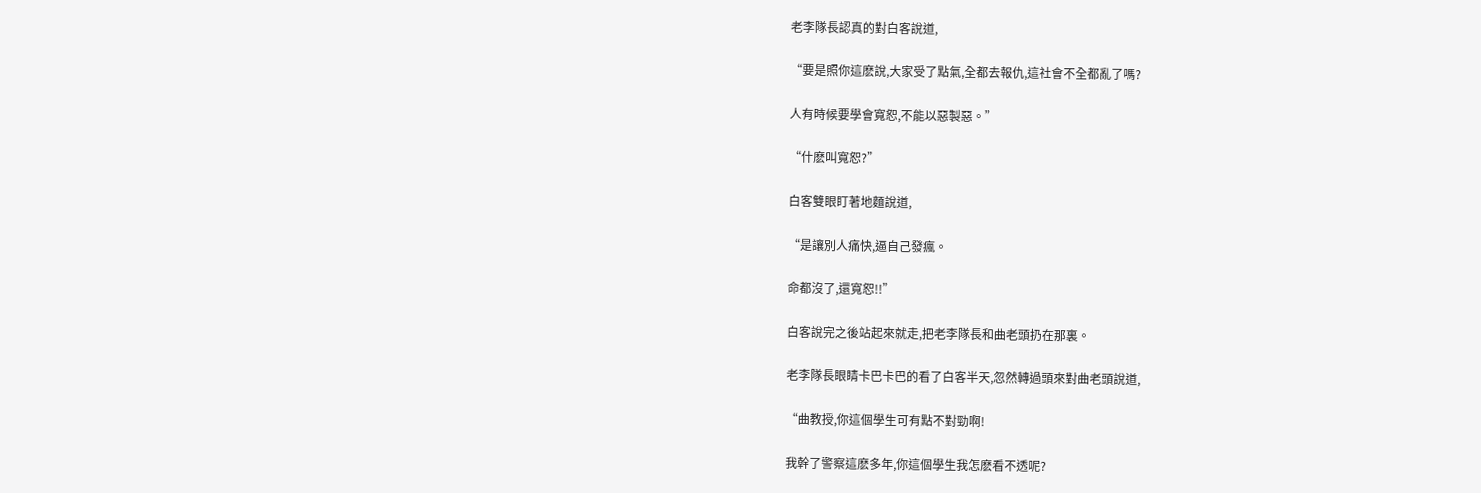老李隊長認真的對白客說道,

“要是照你這麽說,大家受了點氣,全都去報仇,這社會不全都亂了嗎?

人有時候要學會寬恕,不能以惡製惡。”

“什麽叫寬恕?”

白客雙眼盯著地麵說道,

“是讓別人痛快,逼自己發瘋。

命都沒了,還寬恕!!”

白客說完之後站起來就走,把老李隊長和曲老頭扔在那裏。

老李隊長眼睛卡巴卡巴的看了白客半天,忽然轉過頭來對曲老頭說道,

“曲教授,你這個學生可有點不對勁啊!

我幹了警察這麽多年,你這個學生我怎麽看不透呢?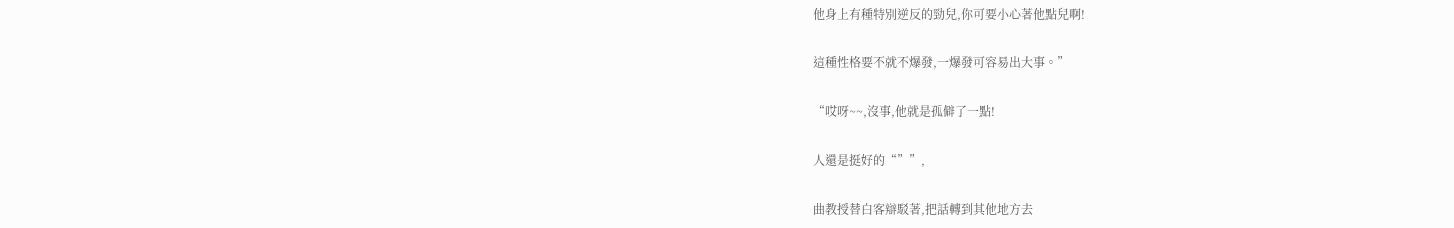他身上有種特別逆反的勁兒,你可要小心著他點兒啊!

這種性格要不就不爆發,一爆發可容易出大事。”

“哎呀~~,沒事,他就是孤僻了一點!

人還是挺好的“””,

曲教授替白客辯駁著,把話轉到其他地方去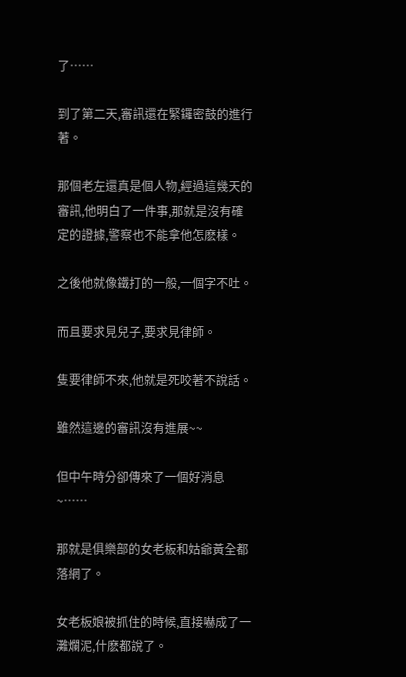了……

到了第二天,審訊還在緊鑼密鼓的進行著。

那個老左還真是個人物,經過這幾天的審訊,他明白了一件事,那就是沒有確定的證據,警察也不能拿他怎麽樣。

之後他就像鐵打的一般,一個字不吐。

而且要求見兒子,要求見律師。

隻要律師不來,他就是死咬著不說話。

雖然這邊的審訊沒有進展~~

但中午時分卻傳來了一個好消息~……

那就是俱樂部的女老板和姑爺黃全都落網了。

女老板娘被抓住的時候,直接嚇成了一灘爛泥,什麽都說了。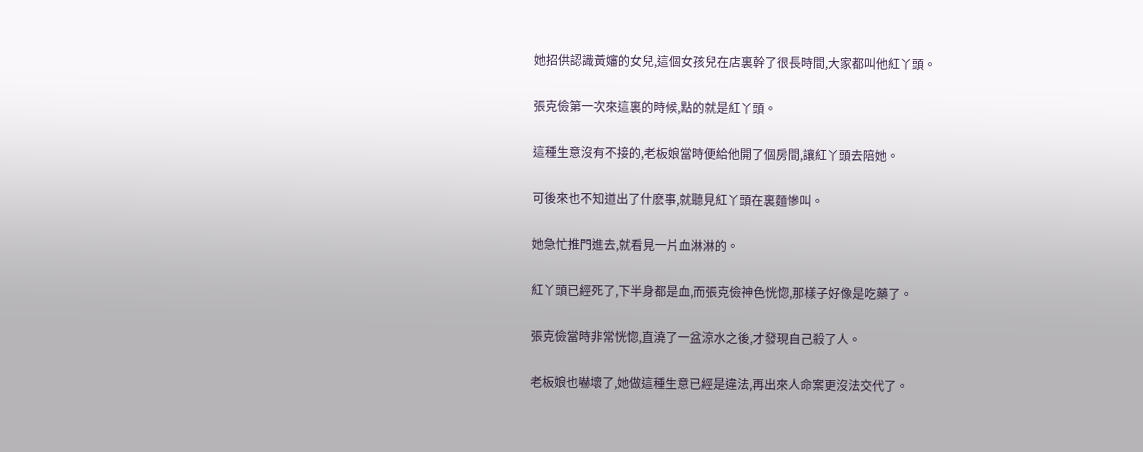她招供認識黃嬸的女兒,這個女孩兒在店裏幹了很長時間,大家都叫他紅丫頭。

張克儉第一次來這裏的時候,點的就是紅丫頭。

這種生意沒有不接的,老板娘當時便給他開了個房間,讓紅丫頭去陪她。

可後來也不知道出了什麽事,就聽見紅丫頭在裏麵慘叫。

她急忙推門進去,就看見一片血淋淋的。

紅丫頭已經死了,下半身都是血,而張克儉神色恍惚,那樣子好像是吃藥了。

張克儉當時非常恍惚,直澆了一盆涼水之後,才發現自己殺了人。

老板娘也嚇壞了,她做這種生意已經是違法,再出來人命案更沒法交代了。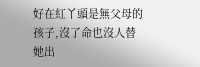好在紅丫頭是無父母的孩子,沒了命也沒人替她出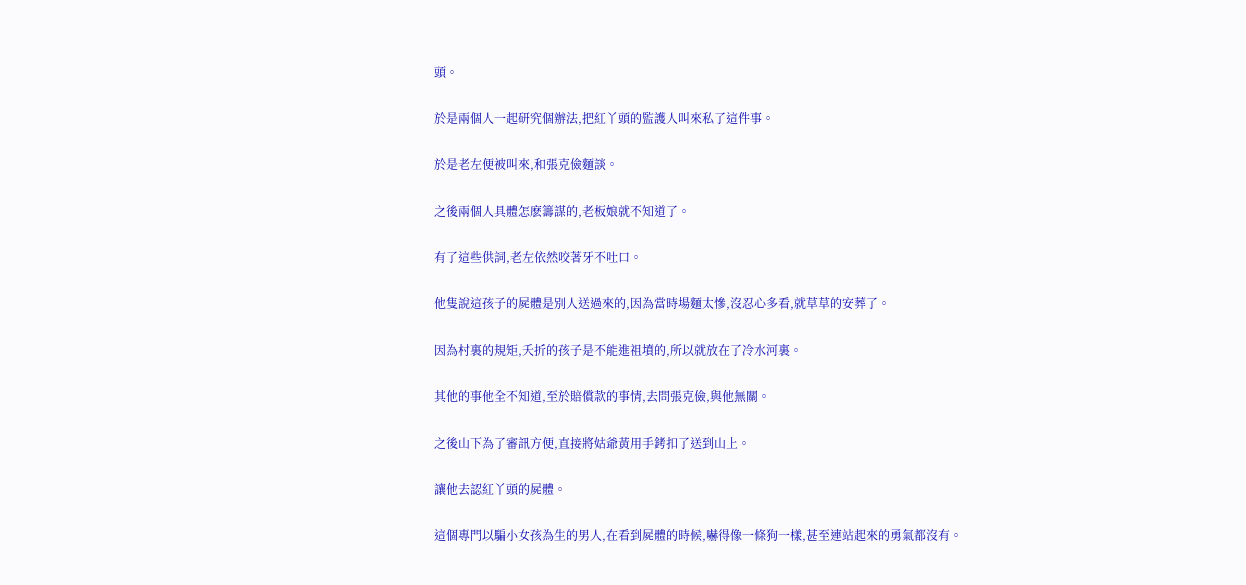頭。

於是兩個人一起研究個辦法,把紅丫頭的監護人叫來私了這件事。

於是老左便被叫來,和張克儉麵談。

之後兩個人具體怎麽籌謀的,老板娘就不知道了。

有了這些供詞,老左依然咬著牙不吐口。

他隻說這孩子的屍體是別人送過來的,因為當時場麵太慘,沒忍心多看,就草草的安葬了。

因為村裏的規矩,夭折的孩子是不能進祖墳的,所以就放在了冷水河裏。

其他的事他全不知道,至於賠償款的事情,去問張克儉,與他無關。

之後山下為了審訊方便,直接將姑爺黃用手銬扣了送到山上。

讓他去認紅丫頭的屍體。

這個專門以騙小女孩為生的男人,在看到屍體的時候,嚇得像一條狗一樣,甚至連站起來的勇氣都沒有。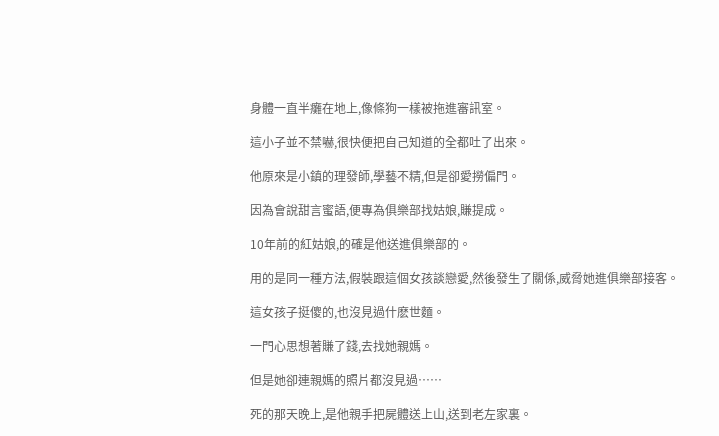身體一直半癱在地上,像條狗一樣被拖進審訊室。

這小子並不禁嚇,很快便把自己知道的全都吐了出來。

他原來是小鎮的理發師,學藝不精,但是卻愛撈偏門。

因為會說甜言蜜語,便專為俱樂部找姑娘,賺提成。

10年前的紅姑娘,的確是他送進俱樂部的。

用的是同一種方法,假裝跟這個女孩談戀愛,然後發生了關係,威脅她進俱樂部接客。

這女孩子挺傻的,也沒見過什麽世麵。

一門心思想著賺了錢,去找她親媽。

但是她卻連親媽的照片都沒見過……

死的那天晚上,是他親手把屍體送上山,送到老左家裏。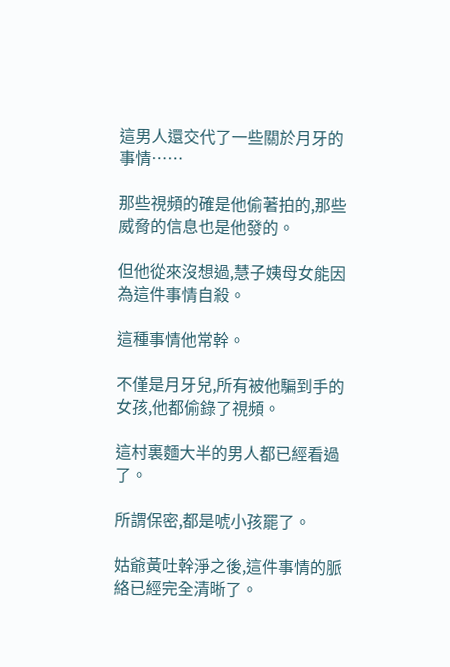這男人還交代了一些關於月牙的事情……

那些視頻的確是他偷著拍的,那些威脅的信息也是他發的。

但他從來沒想過,慧子姨母女能因為這件事情自殺。

這種事情他常幹。

不僅是月牙兒,所有被他騙到手的女孩,他都偷錄了視頻。

這村裏麵大半的男人都已經看過了。

所謂保密,都是唬小孩罷了。

姑爺黃吐幹淨之後,這件事情的脈絡已經完全清晰了。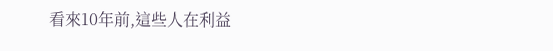看來10年前,這些人在利益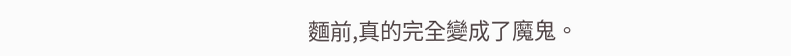麵前,真的完全變成了魔鬼。